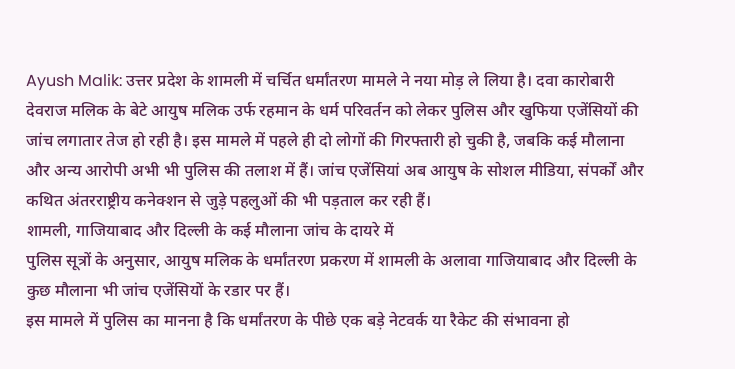Ayush Malik: उत्तर प्रदेश के शामली में चर्चित धर्मांतरण मामले ने नया मोड़ ले लिया है। दवा कारोबारी देवराज मलिक के बेटे आयुष मलिक उर्फ रहमान के धर्म परिवर्तन को लेकर पुलिस और खुफिया एजेंसियों की जांच लगातार तेज हो रही है। इस मामले में पहले ही दो लोगों की गिरफ्तारी हो चुकी है, जबकि कई मौलाना और अन्य आरोपी अभी भी पुलिस की तलाश में हैं। जांच एजेंसियां अब आयुष के सोशल मीडिया, संपर्कों और कथित अंतरराष्ट्रीय कनेक्शन से जुड़े पहलुओं की भी पड़ताल कर रही हैं।
शामली, गाजियाबाद और दिल्ली के कई मौलाना जांच के दायरे में
पुलिस सूत्रों के अनुसार, आयुष मलिक के धर्मांतरण प्रकरण में शामली के अलावा गाजियाबाद और दिल्ली के कुछ मौलाना भी जांच एजेंसियों के रडार पर हैं।
इस मामले में पुलिस का मानना है कि धर्मांतरण के पीछे एक बड़े नेटवर्क या रैकेट की संभावना हो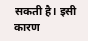सकती है। इसी कारण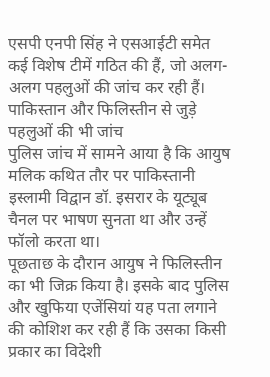एसपी एनपी सिंह ने एसआईटी समेत कई विशेष टीमें गठित की हैं, जो अलग-अलग पहलुओं की जांच कर रही हैं।
पाकिस्तान और फिलिस्तीन से जुड़े पहलुओं की भी जांच
पुलिस जांच में सामने आया है कि आयुष मलिक कथित तौर पर पाकिस्तानी इस्लामी विद्वान डॉ. इसरार के यूट्यूब चैनल पर भाषण सुनता था और उन्हें फॉलो करता था।
पूछताछ के दौरान आयुष ने फिलिस्तीन का भी जिक्र किया है। इसके बाद पुलिस और खुफिया एजेंसियां यह पता लगाने की कोशिश कर रही हैं कि उसका किसी प्रकार का विदेशी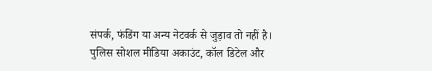संपर्क, फंडिंग या अन्य नेटवर्क से जुड़ाव तो नहीं है।
पुलिस सोशल मीडिया अकाउंट, कॉल डिटेल और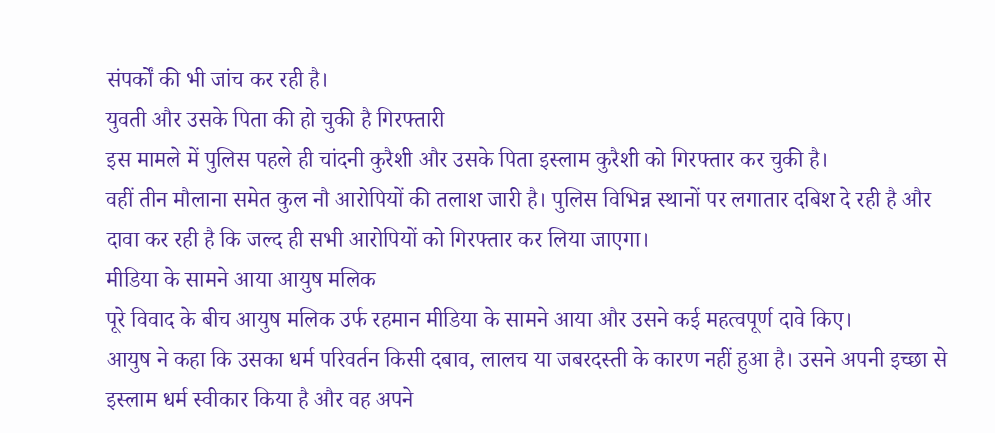संपर्कों की भी जांच कर रही है।
युवती और उसके पिता की हो चुकी है गिरफ्तारी
इस मामले में पुलिस पहले ही चांदनी कुरैशी और उसके पिता इस्लाम कुरैशी को गिरफ्तार कर चुकी है।
वहीं तीन मौलाना समेत कुल नौ आरोपियों की तलाश जारी है। पुलिस विभिन्न स्थानों पर लगातार दबिश दे रही है और दावा कर रही है कि जल्द ही सभी आरोपियों को गिरफ्तार कर लिया जाएगा।
मीडिया के सामने आया आयुष मलिक
पूरे विवाद के बीच आयुष मलिक उर्फ रहमान मीडिया के सामने आया और उसने कई महत्वपूर्ण दावे किए।
आयुष ने कहा कि उसका धर्म परिवर्तन किसी दबाव, लालच या जबरदस्ती के कारण नहीं हुआ है। उसने अपनी इच्छा से इस्लाम धर्म स्वीकार किया है और वह अपने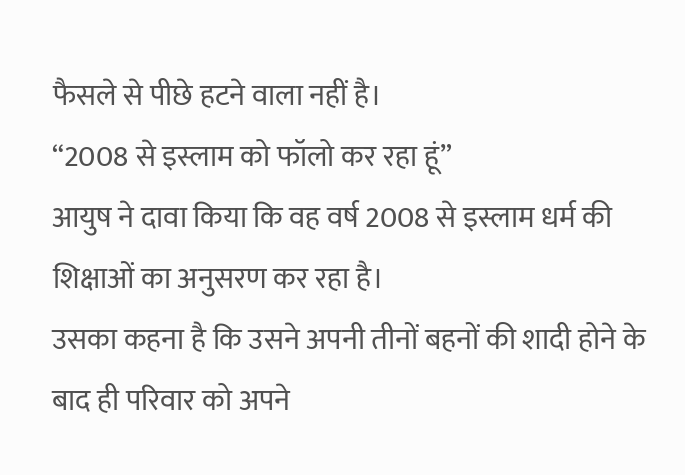फैसले से पीछे हटने वाला नहीं है।
“2008 से इस्लाम को फॉलो कर रहा हूं”
आयुष ने दावा किया कि वह वर्ष 2008 से इस्लाम धर्म की शिक्षाओं का अनुसरण कर रहा है।
उसका कहना है कि उसने अपनी तीनों बहनों की शादी होने के बाद ही परिवार को अपने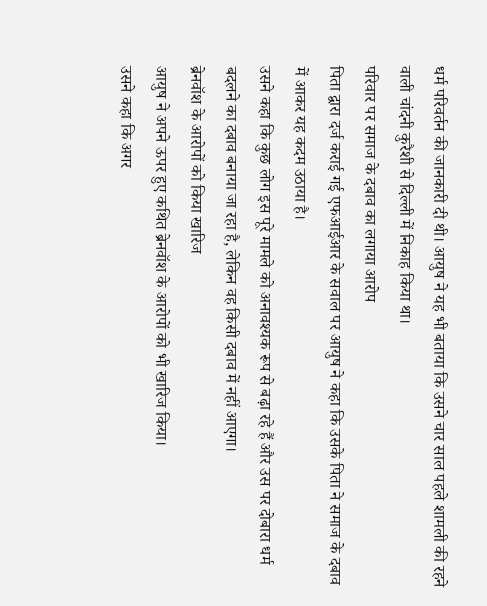धर्म परिवर्तन की जानकारी दी थी। आयुष ने यह भी बताया कि उसने चार साल पहले शामली की रहने वाली चांदनी कुरैशी से दिल्ली में निकाह किया था।
परिवार पर समाज के दबाव का लगाया आरोप
पिता द्वारा दर्ज कराई गई एफआईआर के सवाल पर आयुष ने कहा कि उसके पिता ने समाज के दबाव में आकर यह कदम उठाया है।
उसने कहा कि कुछ लोग इस पूरे मामले को अनावश्यक रूप से बढ़ा रहे हैं और उस पर दोबारा धर्म बदलने का दबाव बनाया जा रहा है, लेकिन वह किसी दबाव में नहीं आएगा।
ब्रेनवॉश के आरोपों को किया खारिज
आयुष ने अपने ऊपर हुए कथित ब्रेनवॉश के आरोपों को भी खारिज किया।
उसने कहा कि अगर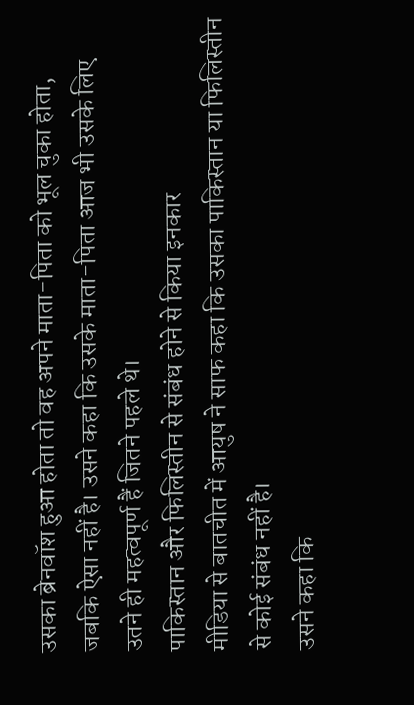उसका ब्रेनवॉश हुआ होता तो वह अपने माता-पिता को भूल चुका होता, जबकि ऐसा नहीं है। उसने कहा कि उसके माता-पिता आज भी उसके लिए उतने ही महत्वपूर्ण हैं जितने पहले थे।
पाकिस्तान और फिलिस्तीन से संबंध होने से किया इनकार
मीडिया से बातचीत में आयुष ने साफ कहा कि उसका पाकिस्तान या फिलिस्तीन से कोई संबंध नहीं है।
उसने कहा कि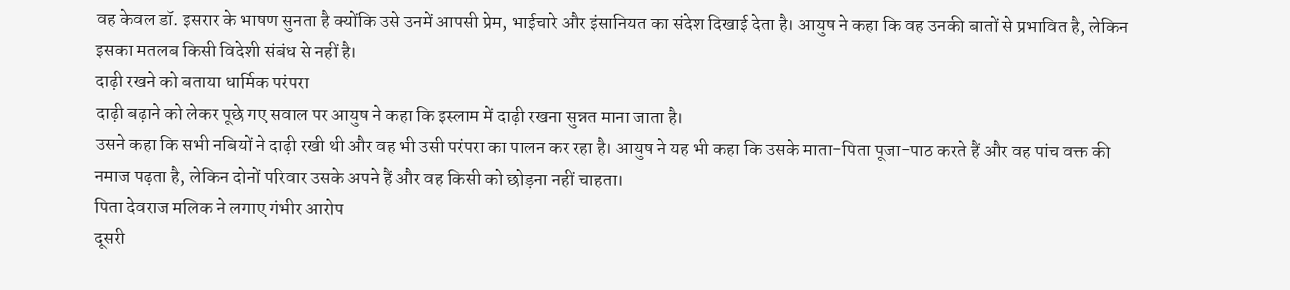वह केवल डॉ. इसरार के भाषण सुनता है क्योंकि उसे उनमें आपसी प्रेम, भाईचारे और इंसानियत का संदेश दिखाई देता है। आयुष ने कहा कि वह उनकी बातों से प्रभावित है, लेकिन इसका मतलब किसी विदेशी संबंध से नहीं है।
दाढ़ी रखने को बताया धार्मिक परंपरा
दाढ़ी बढ़ाने को लेकर पूछे गए सवाल पर आयुष ने कहा कि इस्लाम में दाढ़ी रखना सुन्नत माना जाता है।
उसने कहा कि सभी नबियों ने दाढ़ी रखी थी और वह भी उसी परंपरा का पालन कर रहा है। आयुष ने यह भी कहा कि उसके माता-पिता पूजा-पाठ करते हैं और वह पांच वक्त की नमाज पढ़ता है, लेकिन दोनों परिवार उसके अपने हैं और वह किसी को छोड़ना नहीं चाहता।
पिता देवराज मलिक ने लगाए गंभीर आरोप
दूसरी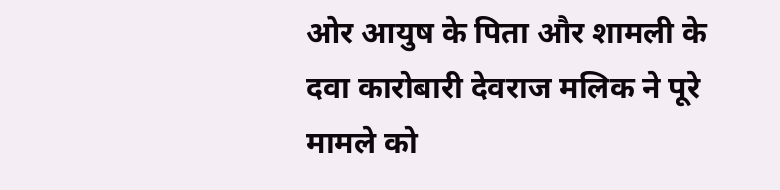ओर आयुष के पिता और शामली के दवा कारोबारी देवराज मलिक ने पूरे मामले को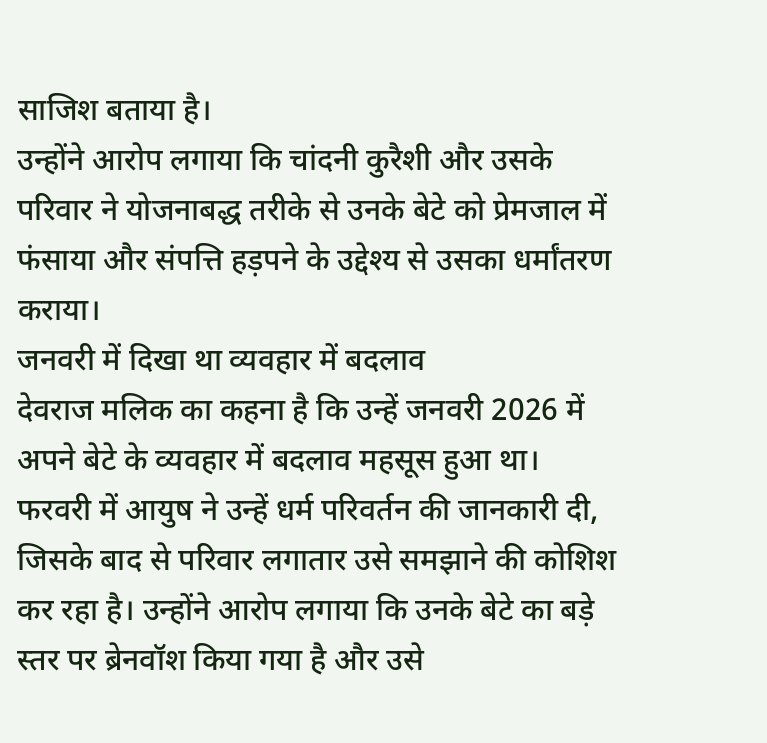साजिश बताया है।
उन्होंने आरोप लगाया कि चांदनी कुरैशी और उसके परिवार ने योजनाबद्ध तरीके से उनके बेटे को प्रेमजाल में फंसाया और संपत्ति हड़पने के उद्देश्य से उसका धर्मांतरण कराया।
जनवरी में दिखा था व्यवहार में बदलाव
देवराज मलिक का कहना है कि उन्हें जनवरी 2026 में अपने बेटे के व्यवहार में बदलाव महसूस हुआ था।
फरवरी में आयुष ने उन्हें धर्म परिवर्तन की जानकारी दी, जिसके बाद से परिवार लगातार उसे समझाने की कोशिश कर रहा है। उन्होंने आरोप लगाया कि उनके बेटे का बड़े स्तर पर ब्रेनवॉश किया गया है और उसे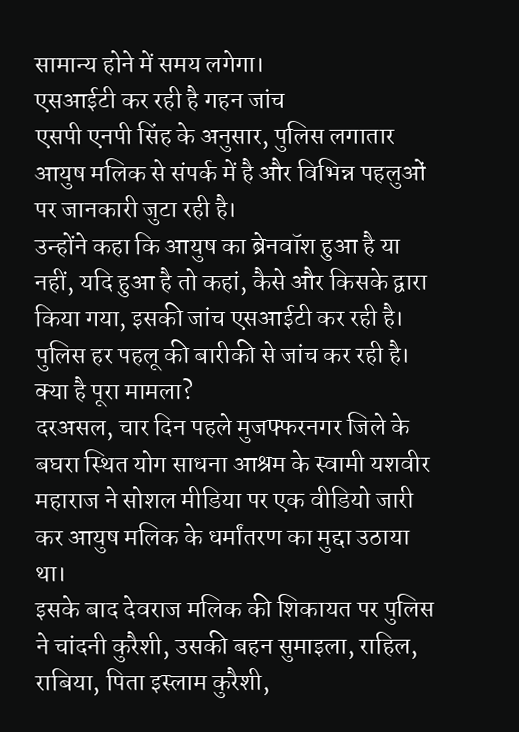सामान्य होने में समय लगेगा।
एसआईटी कर रही है गहन जांच
एसपी एनपी सिंह के अनुसार, पुलिस लगातार आयुष मलिक से संपर्क में है और विभिन्न पहलुओं पर जानकारी जुटा रही है।
उन्होंने कहा कि आयुष का ब्रेनवॉश हुआ है या नहीं, यदि हुआ है तो कहां, कैसे और किसके द्वारा किया गया, इसकी जांच एसआईटी कर रही है। पुलिस हर पहलू की बारीकी से जांच कर रही है।
क्या है पूरा मामला?
दरअसल, चार दिन पहले मुजफ्फरनगर जिले के बघरा स्थित योग साधना आश्रम के स्वामी यशवीर महाराज ने सोशल मीडिया पर एक वीडियो जारी कर आयुष मलिक के धर्मांतरण का मुद्दा उठाया था।
इसके बाद देवराज मलिक की शिकायत पर पुलिस ने चांदनी कुरैशी, उसकी बहन सुमाइला, राहिल, राबिया, पिता इस्लाम कुरैशी,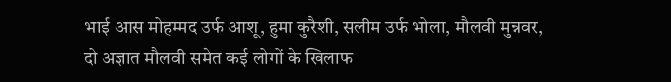भाई आस मोहम्मद उर्फ आशू, हुमा कुरैशी, सलीम उर्फ भोला, मौलवी मुन्नवर, दो अज्ञात मौलवी समेत कई लोगों के खिलाफ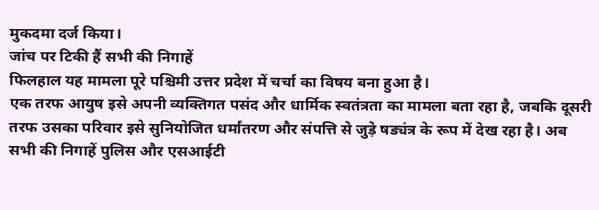मुकदमा दर्ज किया।
जांच पर टिकी हैं सभी की निगाहें
फिलहाल यह मामला पूरे पश्चिमी उत्तर प्रदेश में चर्चा का विषय बना हुआ है।
एक तरफ आयुष इसे अपनी व्यक्तिगत पसंद और धार्मिक स्वतंत्रता का मामला बता रहा है, जबकि दूसरी तरफ उसका परिवार इसे सुनियोजित धर्मांतरण और संपत्ति से जुड़े षड्यंत्र के रूप में देख रहा है। अब सभी की निगाहें पुलिस और एसआईटी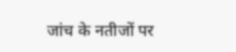जांच के नतीजों पर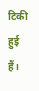टिकी हुई हैं।